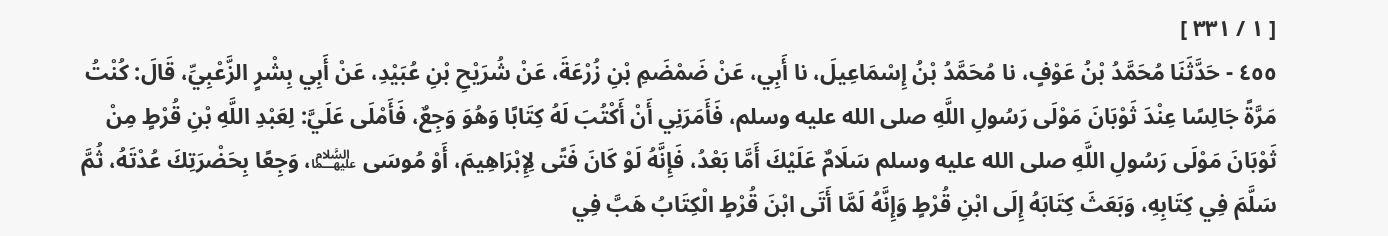[ ١ / ٣٣١ ]
٤٥٥ - حَدَّثَنَا مُحَمَّدُ بْنُ عَوْفٍ، نا مُحَمَّدُ بْنُ إِسْمَاعِيلَ، نا أَبِي، عَنْ ضَمْضَمِ بْنِ زُرْعَةَ، عَنْ شُرَيْحِ بْنِ عُبَيْدِ، عَنْ أَبِي بِشْرٍ الزَّعْبِيِّ، قَالَ: كُنْتُ مَرَّةً جَالِسًا عِنْدَ ثَوْبَانَ مَوْلَى رَسُولِ اللَّهِ صلى الله عليه وسلم، فَأَمَرَنِي أَنْ أَكْتُبَ لَهُ كِتَابًا وَهُوَ وَجِعٌ، فَأَمْلَى عَلَيَّ: لِعَبْدِ اللَّهِ بْنِ قُرْطٍ مِنْ ثَوْبَانَ مَوْلَى رَسُولِ اللَّهِ صلى الله عليه وسلم سَلَامٌ عَلَيْكَ أَمَّا بَعْدُ، فَإِنَّهُ لَوْ كَانَ فَتًى لِإِبْرَاهِيمَ، أَوْ مُوسَى ﵉، وَجِعًا بِحَضْرَتِكَ عُدْتَهُ، ثُمَّ سَلَّمَ فِي كِتَابِهِ، وَبَعَثَ كِتَابَهُ إِلَى ابْنِ قُرْطٍ وَإِنَّهُ لَمَّا أَتَى ابْنَ قُرْطٍ الْكِتَابُ هَبَّ فِي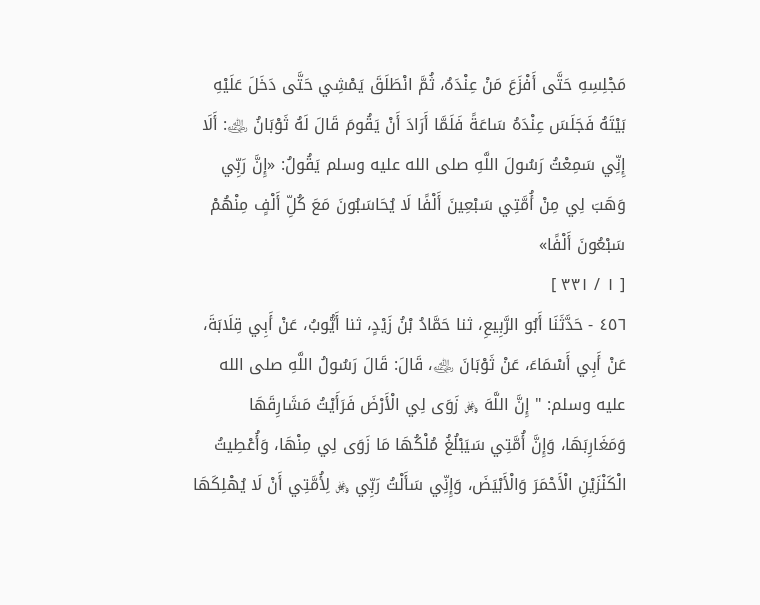مَجْلِسِهِ حَتَّى أَفْزَعَ مَنْ عِنْدَهُ، ثُمَّ انْطَلَقَ يَمْشِي حَتَّى دَخَلَ عَلَيْهِ بَيْتَهُ فَجَلَسَ عِنْدَهُ سَاعَةً فَلَمَّا أَرَادَ أَنْ يَقُومَ قَالَ لَهُ ثَوْبَانُ ﵁: أَلَا إِنِّي سَمِعْتُ رَسُولَ اللَّهِ صلى الله عليه وسلم يَقُولُ: «إِنَّ رَبِّي وَهَبَ لِي مِنْ أُمَّتِي سَبْعِينَ أَلْفًا لَا يُحَاسَبُونَ مَعَ كُلِّ أَلْفٍ مِنْهُمْ سَبْعُونَ أَلْفًا»
[ ١ / ٣٣١ ]
٤٥٦ - حَدَّثَنَا أَبُو الرَّبِيعِ، ثنا حَمَّادُ بْنُ زَيْدٍ، ثنا أَيُّوبُ، عَنْ أَبِي قِلَابَةَ، عَنْ أَبِي أَسْمَاءَ، عَنْ ثَوْبَانَ ﵁، قَالَ: قَالَ رَسُولُ اللَّهِ صلى الله عليه وسلم: " إِنَّ اللَّهَ ﷿ زَوَى لِي الْأَرْضَ فَرَأَيْتُ مَشَارِقَهَا وَمَغَارِبَهَا، وَإِنَّ أُمَّتِي سَيَبْلُغُ مُلْكُهَا مَا زَوَى لِي مِنْهَا، وَأُعْطِيتُ الْكَنْزَيْنِ الْأَحْمَرَ وَالْأَبْيَضَ، وَإِنِّي سَأَلْتُ رَبِّي ﷿ لِأُمَّتِي أَنْ لَا يُهْلِكَهَا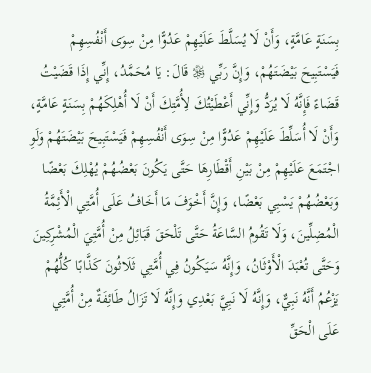بِسَنَةٍ عَامَّةٍ، وَأَنْ لَا يُسَلَّطَ عَلَيْهِمْ عَدُوًّا مِنْ سِوَى أَنْفُسِهِمْ فَيَسْتَبِيحَ بَيْضَتَهُمْ، وَإِنَّ رَبِّي ﷿ قَالَ: يَا مُحَمَّدُ، إِنِّي إِذَا قَضَيْتُ قَضَاءً فَإِنَّهُ لَا يُرَدُّ وَإِنِّي أَعْطَيْتُكَ لِأُمَّتِكَ أَنْ لَا أُهْلِكَهُمْ بِسَنَةٍ عَامَّةٍ، وَأَنْ لَا أُسَلِّطَ عَلَيْهِمْ عَدُوًّا مِنْ سِوَى أَنْفُسِهِمْ فَيَسْتَبِيحَ بَيْضَتَهُمْ وَلَوِ اجْتَمَعَ عَلَيْهِمْ مِنْ بَيْنِ أَقْطَارِهَا حَتَّى يَكُونَ بَعْضُهُمْ يُهْلِكَ بَعْضًا وَبَعْضُهُمْ يَسْبِي بَعْضًا، وَإِنَّ أَخْوَفَ مَا أَخَافُ عَلَى أُمَّتِي الْأَئِمَّةُ الْمُضِلِّينَ، وَلَا تَقُومُ السَّاعَةُ حَتَّى تَلْحَقَ قَبَائِلُ مِنْ أُمَّتِيَ الْمُشْرِكِينَ وَحَتَّى تُعْبَدَ الْأَوْثَانُ، وَإِنَّهُ سَيَكُونُ فِي أُمَّتِي ثَلَاثُونَ كَذَّابًا كُلُّهُمْ يَزْعُمُ أَنَّهُ نَبِيٌّ، وَإِنَّهُ لَا نَبِيَّ بَعْدِي وَإِنَّهُ لَا تَزَالُ طَائِفَةٌ مِنْ أُمَّتِي عَلَى الْحَقِّ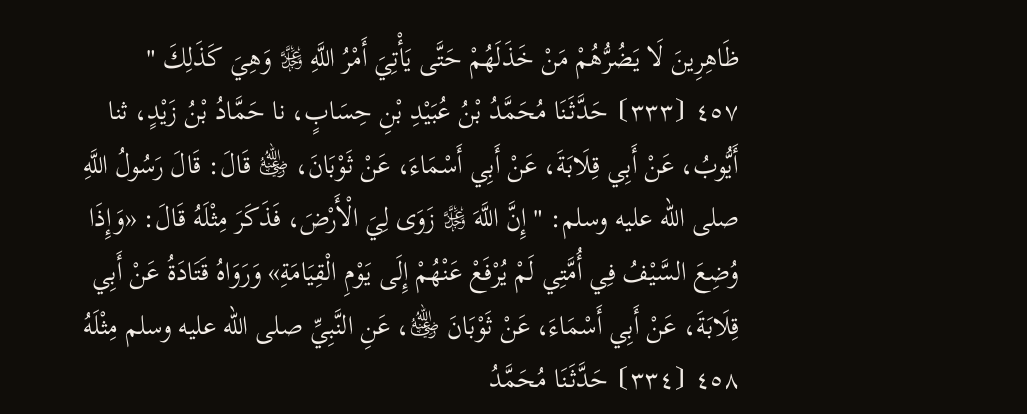ظَاهِرِينَ لَا يَضُرُّهُمْ مَنْ خَذَلَهُمْ حَتَّى يَأْتِيَ أَمْرُ اللَّهِ ﷿ وَهِيَ كَذَلِكَ "
٤٥٧ ⦗٣٣٣⦘ حَدَّثَنَا مُحَمَّدُ بْنُ عُبَيْدِ بْنِ حِسَابٍ، نا حَمَّادُ بْنُ زَيْدٍ، ثنا أَيُّوبُ، عَنْ أَبِي قِلَابَةَ، عَنْ أَبِي أَسْمَاءَ، عَنْ ثَوْبَانَ، ﵁ قَالَ: قَالَ رَسُولُ اللَّهِ صلى الله عليه وسلم: " إِنَّ اللَّهَ ﷿ زَوَى لِيَ الْأَرْضَ، فَذَكَرَ مِثْلَهُ قَالَ: «وَإِذَا وُضِعَ السَّيْفُ فِي أُمَّتِي لَمْ يُرْفَعْ عَنْهُمْ إِلَى يَوْمِ الْقِيَامَةِ» وَرَوَاهُ قَتَادَةُ عَنْ أَبِي قِلَابَةَ، عَنْ أَبِي أَسْمَاءَ، عَنْ ثَوْبَانَ ﵁، عَنِ النَّبِيِّ صلى الله عليه وسلم مِثْلَهُ
٤٥٨ ⦗٣٣٤⦘ حَدَّثَنَا مُحَمَّدُ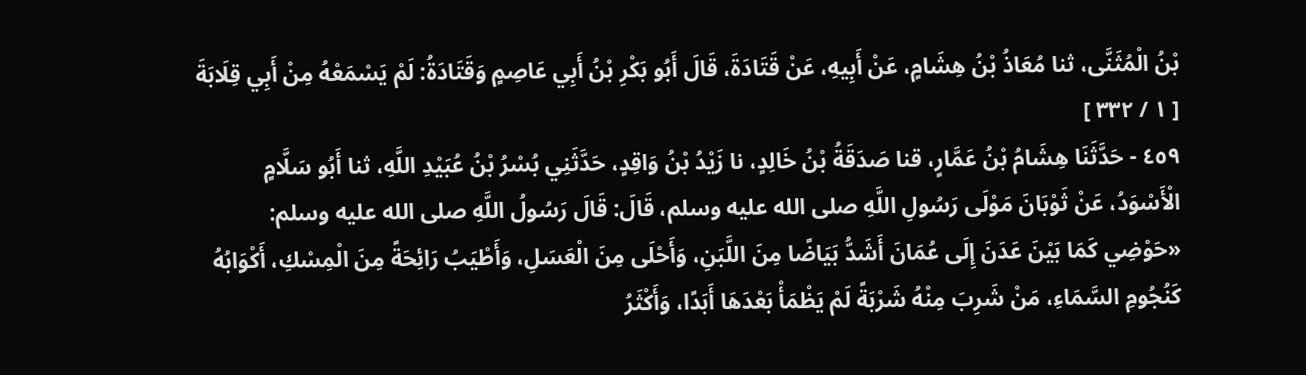بْنُ الْمُثَنَّى، ثنا مُعَاذُ بْنُ هِشَامٍ، عَنْ أَبِيهِ، عَنْ قَتَادَةَ، قَالَ أَبُو بَكْرِ بْنُ أَبِي عَاصِمٍ وَقَتَادَةُ: لَمْ يَسْمَعْهُ مِنْ أَبِي قِلَابَةَ
[ ١ / ٣٣٢ ]
٤٥٩ - حَدَّثَنَا هِشَامُ بْنُ عَمَّارٍ، قنا صَدَقَةُ بْنُ خَالِدٍ، نا زَيْدُ بْنُ وَاقِدٍ، حَدَّثَنِي بُسْرُ بْنُ عُبَيْدِ اللَّهِ، ثنا أَبُو سَلَّامٍ الْأَسْوَدُ، عَنْ ثَوْبَانَ مَوْلَى رَسُولِ اللَّهِ صلى الله عليه وسلم، قَالَ: قَالَ رَسُولُ اللَّهِ صلى الله عليه وسلم: «حَوْضِي كَمَا بَيْنَ عَدَنَ إِلَى عُمَانَ أَشَدُّ بَيَاضًا مِنَ اللَّبَنِ، وَأَحْلَى مِنَ الْعَسَلِ، وَأَطْيَبُ رَائِحَةً مِنَ الْمِسْكِ، أَكْوَابُهُ كَنُجُومِ السَّمَاءِ، مَنْ شَرِبَ مِنْهُ شَرْبَةً لَمْ يَظْمَأْ بَعْدَهَا أَبَدًا، وَأَكْثَرُ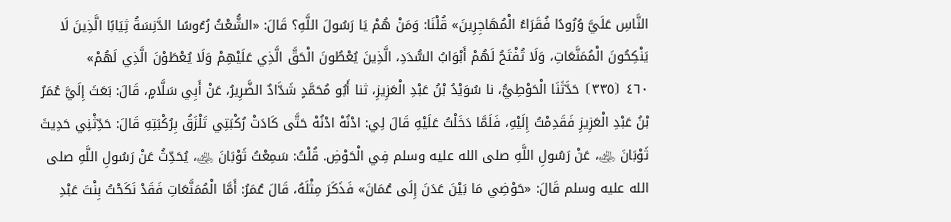النَّاسِ عَلَيَّ وُرُودًا فُقَرَاءُ الْمُهَاجِرِينَ» قُلْنَا: وَمَنْ هُمْ يَا رَسُولَ اللَّهِ؟ قَالَ: «الشُّعْثُ رُءُوسًا الدَّنِسَةُ ثِيَابًا الَّذِينَ لَا يَنْكِحُونَ الْمُمَنَّعَاتِ، وَلَا تُفْتَحُ لَهُمْ أَبْوَابُ السُّدَدِ، الَّذِينَ يُعْطُونَ الْحَقَّ الَّذِي عَلَيْهِمْ وَلَا يُعْطَوْنَ الَّذِي لَهُمْ»
٤٦٠ ⦗٣٣٥⦘ حَدَّثَنَا الْحَوْطِيُّ، نا سُوَيْدُ بْنُ عَبْدِ الْعَزِيزِ، ثنا أَبُو مُحَمَّدٍ شَدَّادٌ الضَّرِيرُ، عَنْ أَبِي سَلَّامٍ، قَالَ: بَعَثَ إِلَيَّ عُمَرُ بْنُ عَبْدِ الْعَزِيزِ فَقَدِمْتُ إِلَيْهِ، فَلَمَّا دَخَلْتُ عَلَيْهِ قَالَ لِي: ادْنُهْ ادْنُهْ حَتَّى كَادَتْ رُكْبَتِي تَلْزَقُ بِرُكْبَتِهِ قَالَ: حَدِّثْنِي حَدِيثَ ثَوْبَانَ ﵁، عَنْ رَسُولِ اللَّهِ صلى الله عليه وسلم فِي الْحَوْضِ. قُلْتُ: سَمِعْتُ ثَوْبَانَ ﵁، يُحَدِّثُ عَنْ رَسُولِ اللَّهِ صلى الله عليه وسلم قَالَ: «حَوْضِي مَا بَيْنَ عَدَنَ إِلَى عُمَانَ» فَذَكَرَ مِثْلَهُ، قَالَ عُمَرُ: أَمَّا الْمُمَنَّعَاتِ فَقَدْ نَكَحْتُ بِنْتَ عَبْدِ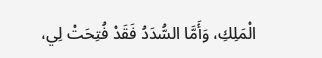الْمَلِكِ، وَأَمَّا السُّدَدُ فَقَدْ فُتِحَتْ لِي،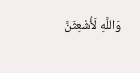وَاللَّهِ لَأُشْعِثَنَّ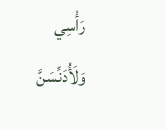رَأْسِي وَلَأُدَنِّسَنَّ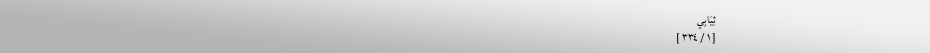ثِيَابِي
[ ١ / ٣٣٤ ]